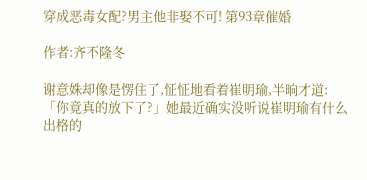穿成恶毒女配?男主他非娶不可! 第93章催婚

作者:齐不隆冬

谢意姝却像是愣住了,怔怔地看着崔明瑜,半晌才道:「你竟真的放下了?」她最近确实没听说崔明瑜有什么出格的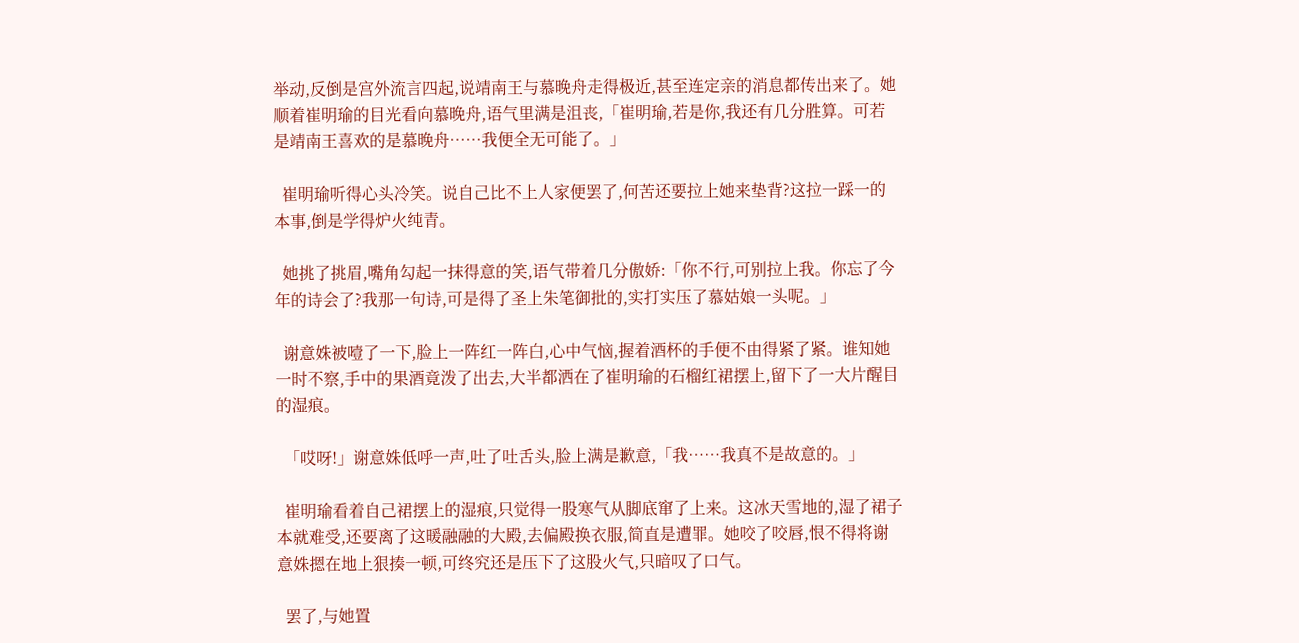举动,反倒是宫外流言四起,说靖南王与慕晚舟走得极近,甚至连定亲的消息都传出来了。她顺着崔明瑜的目光看向慕晚舟,语气里满是沮丧,「崔明瑜,若是你,我还有几分胜算。可若是靖南王喜欢的是慕晚舟……我便全无可能了。」

  崔明瑜听得心头冷笑。说自己比不上人家便罢了,何苦还要拉上她来垫背?这拉一踩一的本事,倒是学得炉火纯青。

  她挑了挑眉,嘴角勾起一抹得意的笑,语气带着几分傲娇:「你不行,可别拉上我。你忘了今年的诗会了?我那一句诗,可是得了圣上朱笔御批的,实打实压了慕姑娘一头呢。」

  谢意姝被噎了一下,脸上一阵红一阵白,心中气恼,握着酒杯的手便不由得紧了紧。谁知她一时不察,手中的果酒竟泼了出去,大半都洒在了崔明瑜的石榴红裙摆上,留下了一大片醒目的湿痕。

  「哎呀!」谢意姝低呼一声,吐了吐舌头,脸上满是歉意,「我……我真不是故意的。」

  崔明瑜看着自己裙摆上的湿痕,只觉得一股寒气从脚底窜了上来。这冰天雪地的,湿了裙子本就难受,还要离了这暖融融的大殿,去偏殿换衣服,简直是遭罪。她咬了咬唇,恨不得将谢意姝摁在地上狠揍一顿,可终究还是压下了这股火气,只暗叹了口气。

  罢了,与她置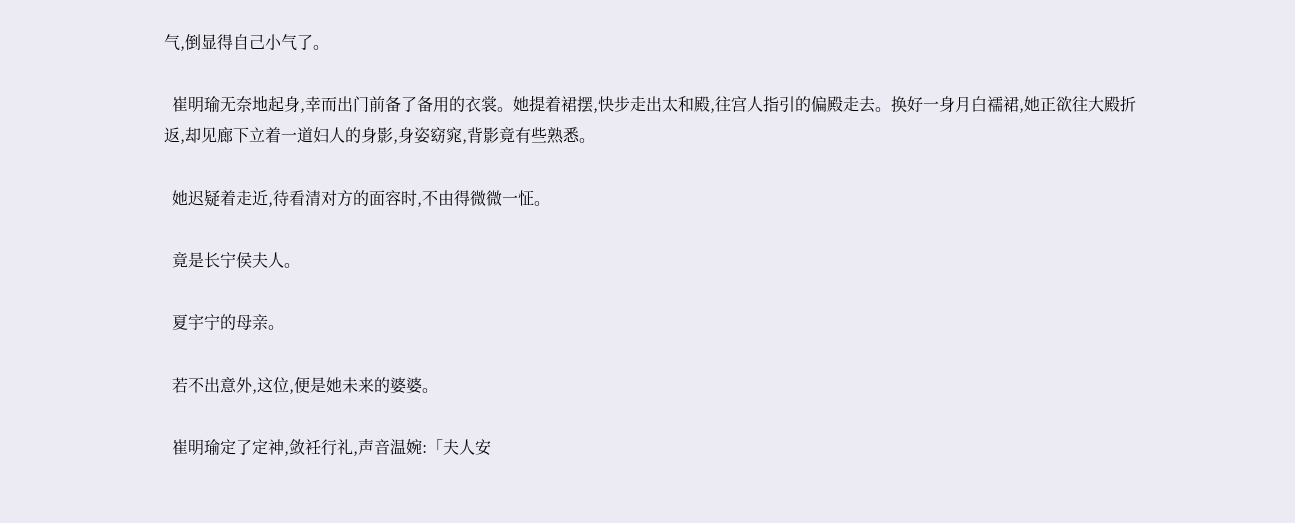气,倒显得自己小气了。

  崔明瑜无奈地起身,幸而出门前备了备用的衣裳。她提着裙摆,快步走出太和殿,往宫人指引的偏殿走去。换好一身月白襦裙,她正欲往大殿折返,却见廊下立着一道妇人的身影,身姿窈窕,背影竟有些熟悉。

  她迟疑着走近,待看清对方的面容时,不由得微微一怔。

  竟是长宁侯夫人。

  夏宇宁的母亲。

  若不出意外,这位,便是她未来的婆婆。

  崔明瑜定了定神,敛衽行礼,声音温婉:「夫人安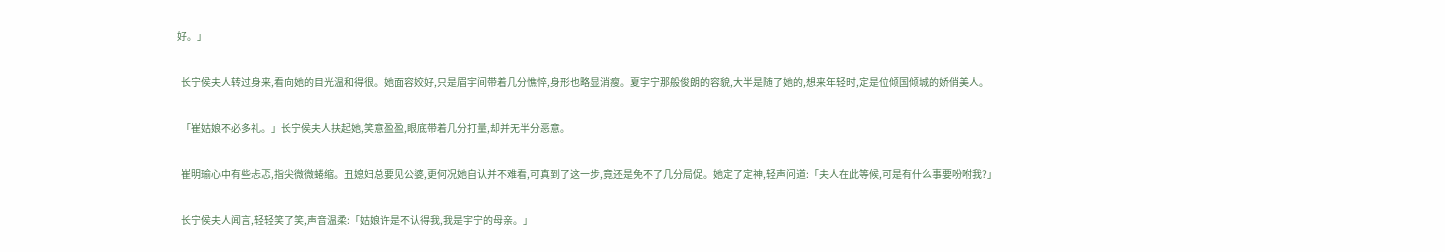好。」

  长宁侯夫人转过身来,看向她的目光温和得很。她面容姣好,只是眉宇间带着几分憔悴,身形也略显消瘦。夏宇宁那般俊朗的容貌,大半是随了她的,想来年轻时,定是位倾国倾城的娇俏美人。

  「崔姑娘不必多礼。」长宁侯夫人扶起她,笑意盈盈,眼底带着几分打量,却并无半分恶意。

  崔明瑜心中有些忐忑,指尖微微蜷缩。丑媳妇总要见公婆,更何况她自认并不难看,可真到了这一步,竟还是免不了几分局促。她定了定神,轻声问道:「夫人在此等候,可是有什么事要吩咐我?」

  长宁侯夫人闻言,轻轻笑了笑,声音温柔:「姑娘许是不认得我,我是宇宁的母亲。」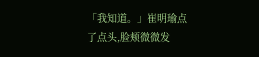「我知道。」崔明瑜点了点头,脸颊微微发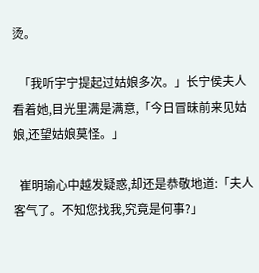烫。

  「我听宇宁提起过姑娘多次。」长宁侯夫人看着她,目光里满是满意,「今日冒昧前来见姑娘,还望姑娘莫怪。」

  崔明瑜心中越发疑惑,却还是恭敬地道:「夫人客气了。不知您找我,究竟是何事?」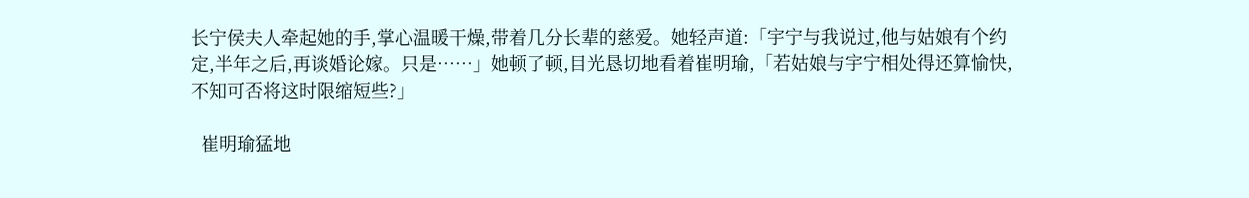长宁侯夫人牵起她的手,掌心温暖干燥,带着几分长辈的慈爱。她轻声道:「宇宁与我说过,他与姑娘有个约定,半年之后,再谈婚论嫁。只是……」她顿了顿,目光恳切地看着崔明瑜,「若姑娘与宇宁相处得还算愉快,不知可否将这时限缩短些?」

  崔明瑜猛地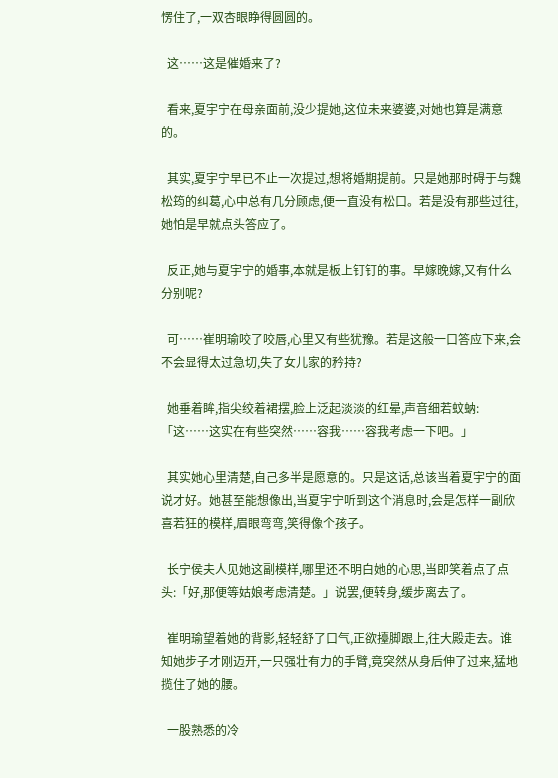愣住了,一双杏眼睁得圆圆的。

  这……这是催婚来了?

  看来,夏宇宁在母亲面前,没少提她,这位未来婆婆,对她也算是满意的。

  其实,夏宇宁早已不止一次提过,想将婚期提前。只是她那时碍于与魏松筠的纠葛,心中总有几分顾虑,便一直没有松口。若是没有那些过往,她怕是早就点头答应了。

  反正,她与夏宇宁的婚事,本就是板上钉钉的事。早嫁晚嫁,又有什么分别呢?

  可……崔明瑜咬了咬唇,心里又有些犹豫。若是这般一口答应下来,会不会显得太过急切,失了女儿家的矜持?

  她垂着眸,指尖绞着裙摆,脸上泛起淡淡的红晕,声音细若蚊蚋:「这……这实在有些突然……容我……容我考虑一下吧。」

  其实她心里清楚,自己多半是愿意的。只是这话,总该当着夏宇宁的面说才好。她甚至能想像出,当夏宇宁听到这个消息时,会是怎样一副欣喜若狂的模样,眉眼弯弯,笑得像个孩子。

  长宁侯夫人见她这副模样,哪里还不明白她的心思,当即笑着点了点头:「好,那便等姑娘考虑清楚。」说罢,便转身,缓步离去了。

  崔明瑜望着她的背影,轻轻舒了口气,正欲擡脚跟上,往大殿走去。谁知她步子才刚迈开,一只强壮有力的手臂,竟突然从身后伸了过来,猛地揽住了她的腰。

  一股熟悉的冷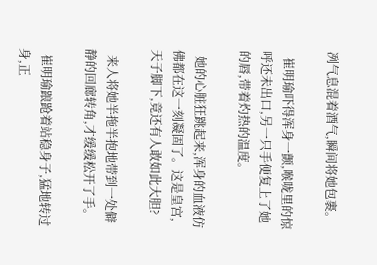冽气息混着酒气,瞬间将她包裹。

  崔明瑜吓得浑身一颤,喉咙里的惊呼还未出口,另一只手便复上了她的唇,带着灼热的温度。

  她的心脏狂跳起来,浑身的血液仿佛都在这一刻凝固了。这是皇宫,天子脚下,竟还有人敢如此大胆?

  来人将她半拖半抱地带到一处僻静的回廊转角,才缓缓松开了手。

  崔明瑜踉跄着站稳身子,猛地转过身,正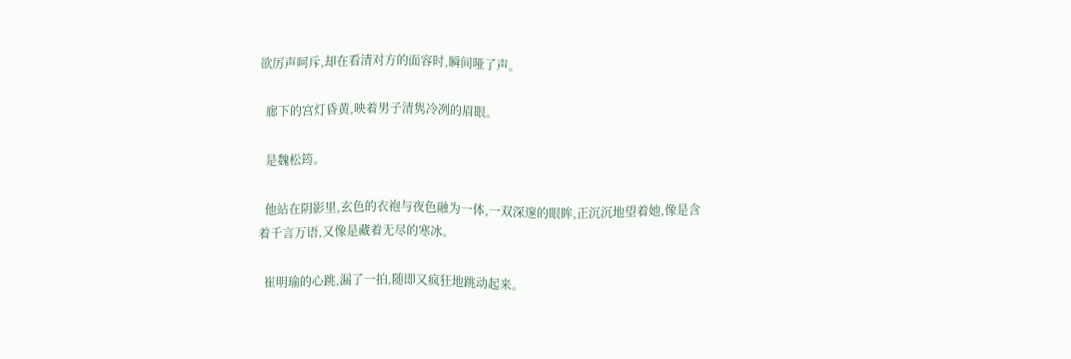欲厉声呵斥,却在看清对方的面容时,瞬间哑了声。

  廊下的宫灯昏黄,映着男子清隽冷冽的眉眼。

  是魏松筠。

  他站在阴影里,玄色的衣袍与夜色融为一体,一双深邃的眼眸,正沉沉地望着她,像是含着千言万语,又像是藏着无尽的寒冰。

  崔明瑜的心跳,漏了一拍,随即又疯狂地跳动起来。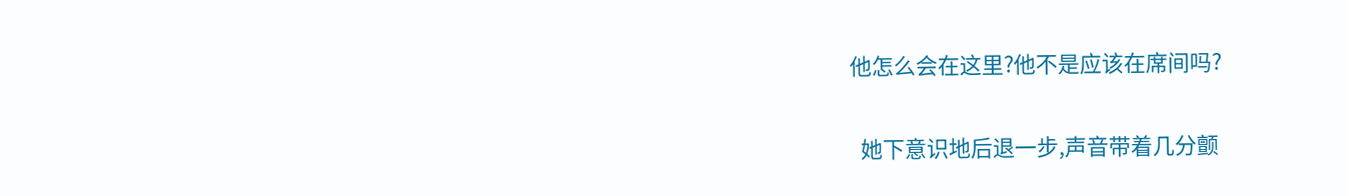他怎么会在这里?他不是应该在席间吗?

  她下意识地后退一步,声音带着几分颤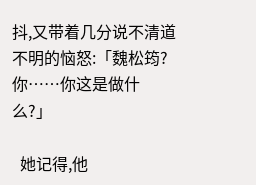抖,又带着几分说不清道不明的恼怒:「魏松筠?你……你这是做什么?」

  她记得,他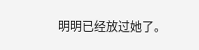明明已经放过她了。